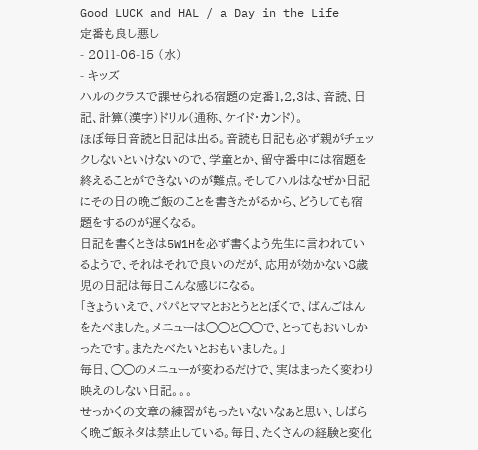Good LUCK and HAL / a Day in the Life
定番も良し悪し
- 2011-06-15 (水)
- キッズ
ハルのクラスで課せられる宿題の定番1,2,3は、音読、日記、計算(漢字)ドリル(通称、ケイド・カンド)。
ほぼ毎日音読と日記は出る。音読も日記も必ず親がチェックしないといけないので、学童とか、留守番中には宿題を終えることができないのが難点。そしてハルはなぜか日記にその日の晩ご飯のことを書きたがるから、どうしても宿題をするのが遅くなる。
日記を書くときは5W1Hを必ず書くよう先生に言われているようで、それはそれで良いのだが、応用が効かない8歳児の日記は毎日こんな感じになる。
「きょういえで、パパとママとおとうととぼくで、ばんごはんをたべました。メニューは◯◯と◯◯で、とってもおいしかったです。またたべたいとおもいました。」
毎日、◯◯のメニューが変わるだけで、実はまったく変わり映えのしない日記。。。
せっかくの文章の練習がもったいないなぁと思い、しばらく晩ご飯ネタは禁止している。毎日、たくさんの経験と変化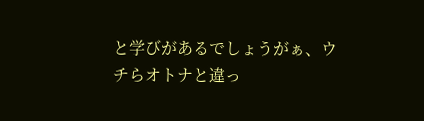と学びがあるでしょうがぁ、ウチらオトナと違っ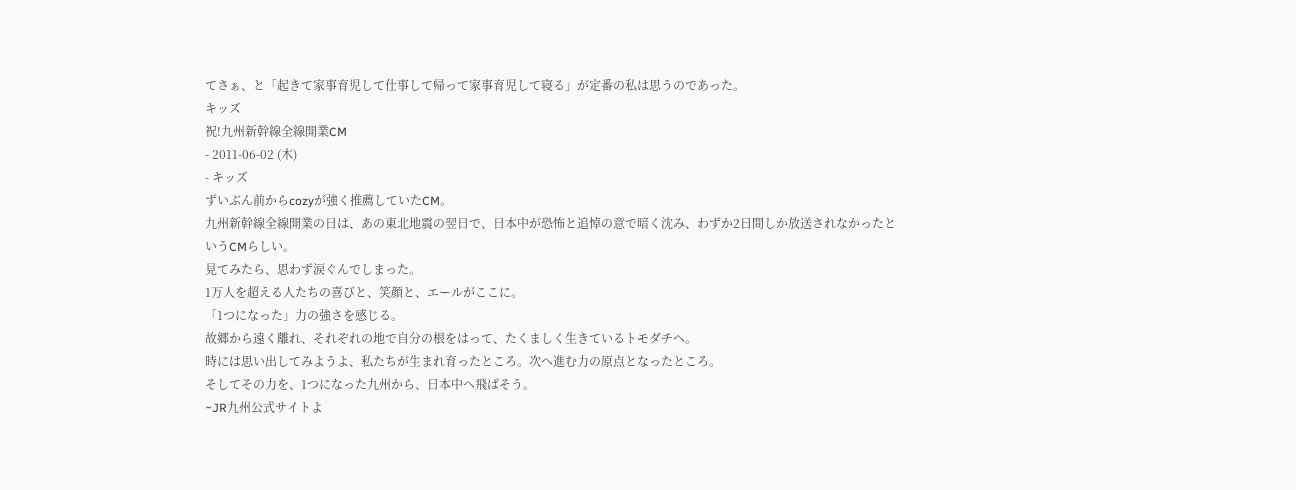てさぁ、と「起きて家事育児して仕事して帰って家事育児して寝る」が定番の私は思うのであった。
キッズ
祝!九州新幹線全線開業CM
- 2011-06-02 (木)
- キッズ
ずいぶん前からcozyが強く推薦していたCM。
九州新幹線全線開業の日は、あの東北地震の翌日で、日本中が恐怖と追悼の意で暗く沈み、わずか2日間しか放送されなかったというCMらしい。
見てみたら、思わず涙ぐんでしまった。
1万人を超える人たちの喜びと、笑顔と、エールがここに。
「1つになった」力の強さを感じる。
故郷から遠く離れ、それぞれの地で自分の根をはって、たくましく生きているトモダチへ。
時には思い出してみようよ、私たちが生まれ育ったところ。次へ進む力の原点となったところ。
そしてその力を、1つになった九州から、日本中へ飛ばそう。
~JR九州公式サイトよ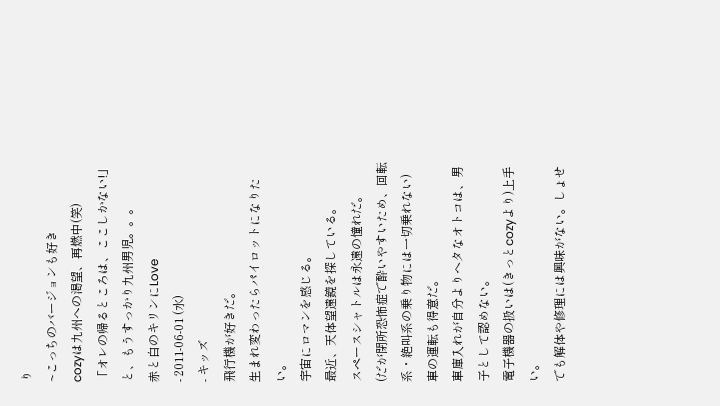り
~こっちのバージョンも好き
cozyは九州への渇望、再燃中(笑)
「オレの帰るところは、ここしかない!」と、もうすっかり九州男児。。。
赤と白のキリンにLove
- 2011-06-01 (水)
- キッズ
飛行機が好きだ。
生まれ変わったらパイロットになりたい。
宇宙にロマンを感じる。
最近、天体望遠鏡を探している。
スペースシャトルは永遠の憧れだ。
(だが閉所恐怖症で酔いやすいため、回転系・絶叫系の乗り物には一切乗れない)
車の運転も得意だ。
車庫入れが自分よりヘタなオトコは、男子として認めない。
電子機器の扱いは(きっとcozyより)上手い。
でも解体や修理には興味がない。しょせ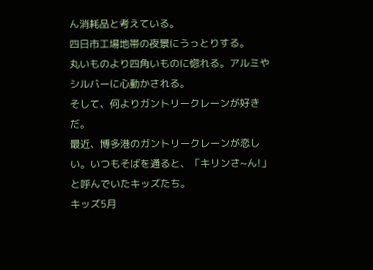ん消耗品と考えている。
四日市工場地帯の夜景にうっとりする。
丸いものより四角いものに惚れる。アルミやシルバーに心動かされる。
そして、何よりガントリークレーンが好きだ。
最近、博多港のガントリークレーンが恋しい。いつもそばを通ると、「キリンさ~ん!」と呼んでいたキッズたち。
キッズ5月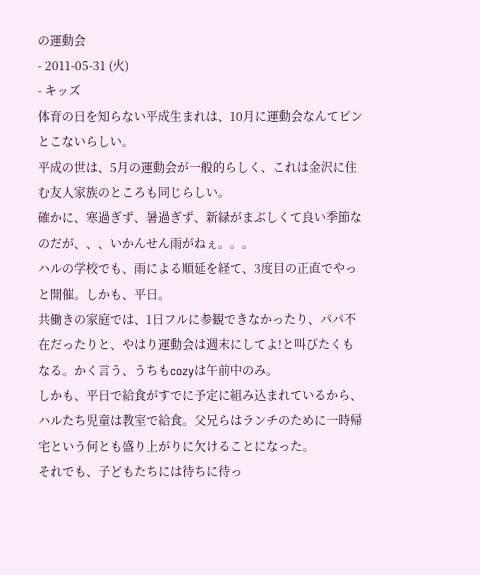の運動会
- 2011-05-31 (火)
- キッズ
体育の日を知らない平成生まれは、10月に運動会なんてピンとこないらしい。
平成の世は、5月の運動会が一般的らしく、これは金沢に住む友人家族のところも同じらしい。
確かに、寒過ぎず、暑過ぎず、新緑がまぶしくて良い季節なのだが、、、いかんせん雨がねぇ。。。
ハルの学校でも、雨による順延を経て、3度目の正直でやっと開催。しかも、平日。
共働きの家庭では、1日フルに参観できなかったり、パパ不在だったりと、やはり運動会は週末にしてよ!と叫びたくもなる。かく言う、うちもcozyは午前中のみ。
しかも、平日で給食がすでに予定に組み込まれているから、ハルたち児童は教室で給食。父兄らはランチのために一時帰宅という何とも盛り上がりに欠けることになった。
それでも、子どもたちには待ちに待っ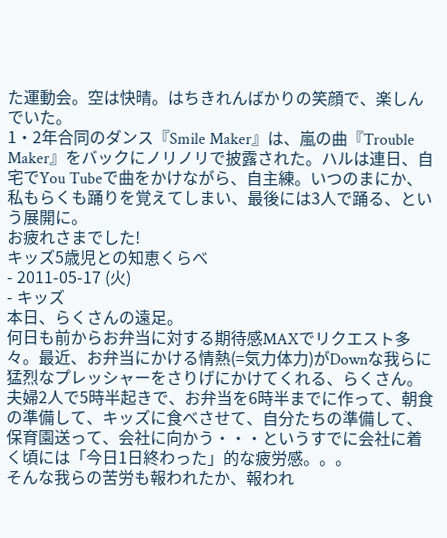た運動会。空は快晴。はちきれんばかりの笑顔で、楽しんでいた。
1・2年合同のダンス『Smile Maker』は、嵐の曲『Trouble Maker』をバックにノリノリで披露された。ハルは連日、自宅でYou Tubeで曲をかけながら、自主練。いつのまにか、私もらくも踊りを覚えてしまい、最後には3人で踊る、という展開に。
お疲れさまでした!
キッズ5歳児との知恵くらべ
- 2011-05-17 (火)
- キッズ
本日、らくさんの遠足。
何日も前からお弁当に対する期待感MAXでリクエスト多々。最近、お弁当にかける情熱(=気力体力)がDownな我らに猛烈なプレッシャーをさりげにかけてくれる、らくさん。
夫婦2人で5時半起きで、お弁当を6時半までに作って、朝食の準備して、キッズに食べさせて、自分たちの準備して、保育園送って、会社に向かう・・・というすでに会社に着く頃には「今日1日終わった」的な疲労感。。。
そんな我らの苦労も報われたか、報われ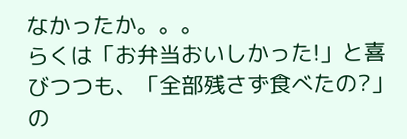なかったか。。。
らくは「お弁当おいしかった!」と喜びつつも、「全部残さず食べたの?」の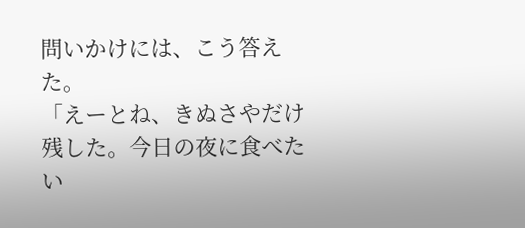問いかけには、こう答えた。
「えーとね、きぬさやだけ残した。今日の夜に食べたい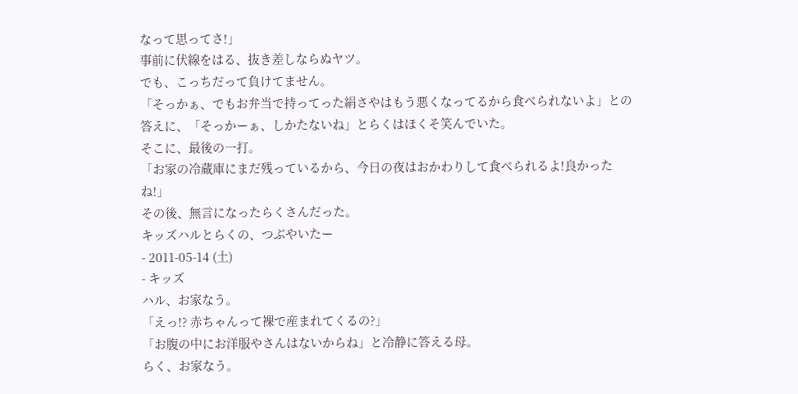なって思ってさ!」
事前に伏線をはる、抜き差しならぬヤツ。
でも、こっちだって負けてません。
「そっかぁ、でもお弁当で持ってった絹さやはもう悪くなってるから食べられないよ」との答えに、「そっかーぁ、しかたないね」とらくはほくそ笑んでいた。
そこに、最後の一打。
「お家の冷蔵庫にまだ残っているから、今日の夜はおかわりして食べられるよ!良かったね!」
その後、無言になったらくさんだった。
キッズハルとらくの、つぶやいたー
- 2011-05-14 (土)
- キッズ
ハル、お家なう。
「えっ!? 赤ちゃんって裸で産まれてくるの?」
「お腹の中にお洋服やさんはないからね」と冷静に答える母。
らく、お家なう。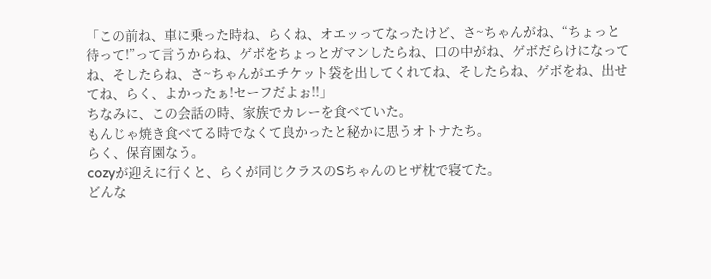「この前ね、車に乗った時ね、らくね、オエッってなったけど、さ~ちゃんがね、“ちょっと待って!”って言うからね、ゲボをちょっとガマンしたらね、口の中がね、ゲボだらけになってね、そしたらね、さ~ちゃんがエチケット袋を出してくれてね、そしたらね、ゲボをね、出せてね、らく、よかったぁ!セーフだよぉ!!」
ちなみに、この会話の時、家族でカレーを食べていた。
もんじゃ焼き食べてる時でなくて良かったと秘かに思うオトナたち。
らく、保育園なう。
cozyが迎えに行くと、らくが同じクラスのSちゃんのヒザ枕で寝てた。
どんな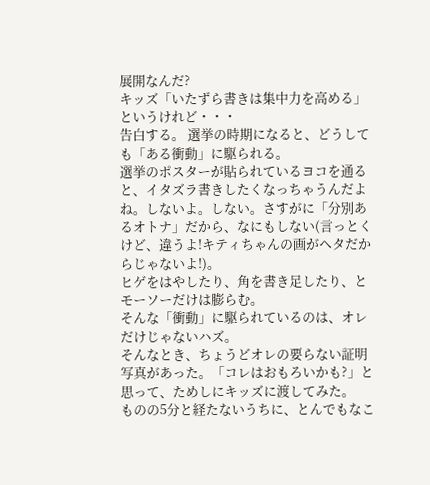展開なんだ?
キッズ「いたずら書きは集中力を高める」というけれど・・・
告白する。 選挙の時期になると、どうしても「ある衝動」に駆られる。
選挙のポスターが貼られているヨコを通ると、イタズラ書きしたくなっちゃうんだよね。しないよ。しない。さすがに「分別あるオトナ」だから、なにもしない(言っとくけど、違うよ!キティちゃんの画がヘタだからじゃないよ!)。
ヒゲをはやしたり、角を書き足したり、とモーソーだけは膨らむ。
そんな「衝動」に駆られているのは、オレだけじゃないハズ。
そんなとき、ちょうどオレの要らない証明写真があった。「コレはおもろいかも?」と思って、ためしにキッズに渡してみた。
ものの5分と経たないうちに、とんでもなこ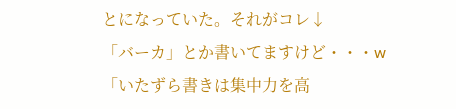とになっていた。それがコレ↓
「バーカ」とか書いてますけど・・・w
「いたずら書きは集中力を高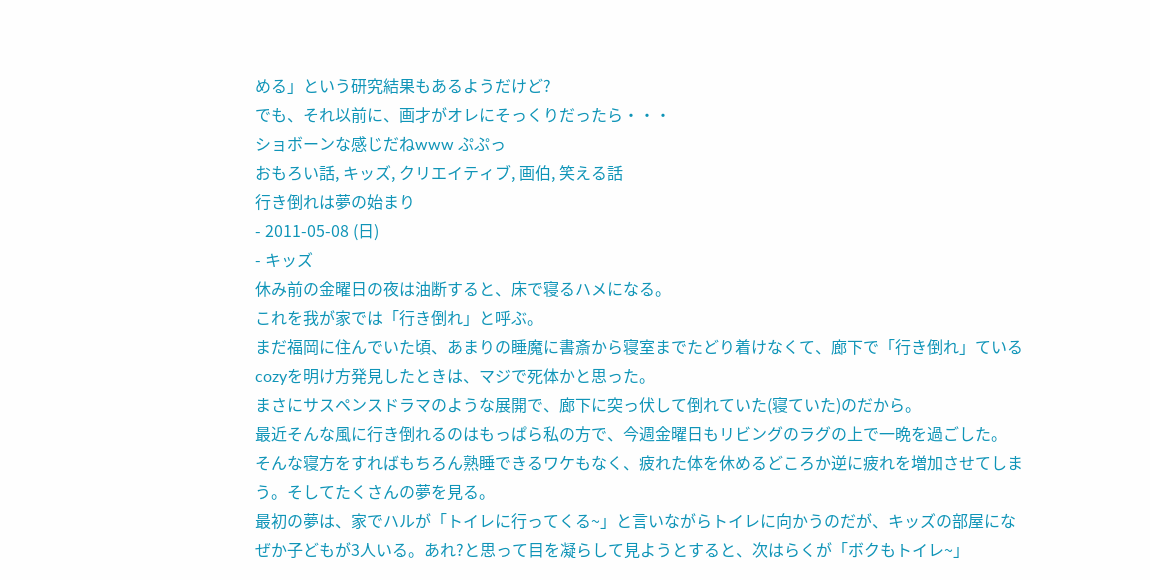める」という研究結果もあるようだけど?
でも、それ以前に、画才がオレにそっくりだったら・・・
ショボーンな感じだねwww ぷぷっ
おもろい話, キッズ, クリエイティブ, 画伯, 笑える話
行き倒れは夢の始まり
- 2011-05-08 (日)
- キッズ
休み前の金曜日の夜は油断すると、床で寝るハメになる。
これを我が家では「行き倒れ」と呼ぶ。
まだ福岡に住んでいた頃、あまりの睡魔に書斎から寝室までたどり着けなくて、廊下で「行き倒れ」ているcozyを明け方発見したときは、マジで死体かと思った。
まさにサスペンスドラマのような展開で、廊下に突っ伏して倒れていた(寝ていた)のだから。
最近そんな風に行き倒れるのはもっぱら私の方で、今週金曜日もリビングのラグの上で一晩を過ごした。
そんな寝方をすればもちろん熟睡できるワケもなく、疲れた体を休めるどころか逆に疲れを増加させてしまう。そしてたくさんの夢を見る。
最初の夢は、家でハルが「トイレに行ってくる~」と言いながらトイレに向かうのだが、キッズの部屋になぜか子どもが3人いる。あれ?と思って目を凝らして見ようとすると、次はらくが「ボクもトイレ~」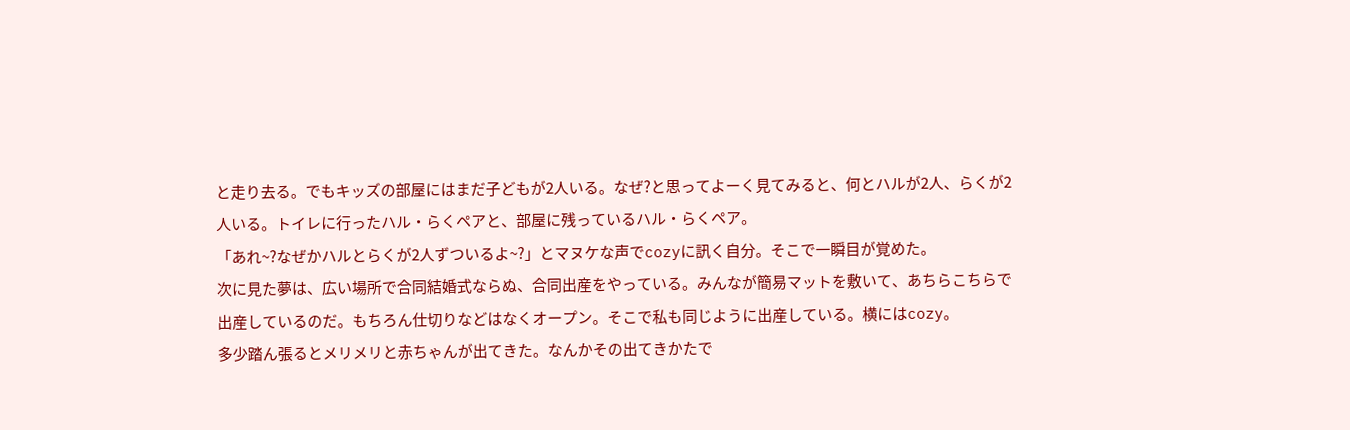と走り去る。でもキッズの部屋にはまだ子どもが2人いる。なぜ?と思ってよーく見てみると、何とハルが2人、らくが2人いる。トイレに行ったハル・らくペアと、部屋に残っているハル・らくペア。
「あれ~?なぜかハルとらくが2人ずついるよ~?」とマヌケな声でcozyに訊く自分。そこで一瞬目が覚めた。
次に見た夢は、広い場所で合同結婚式ならぬ、合同出産をやっている。みんなが簡易マットを敷いて、あちらこちらで出産しているのだ。もちろん仕切りなどはなくオープン。そこで私も同じように出産している。横にはcozy。
多少踏ん張るとメリメリと赤ちゃんが出てきた。なんかその出てきかたで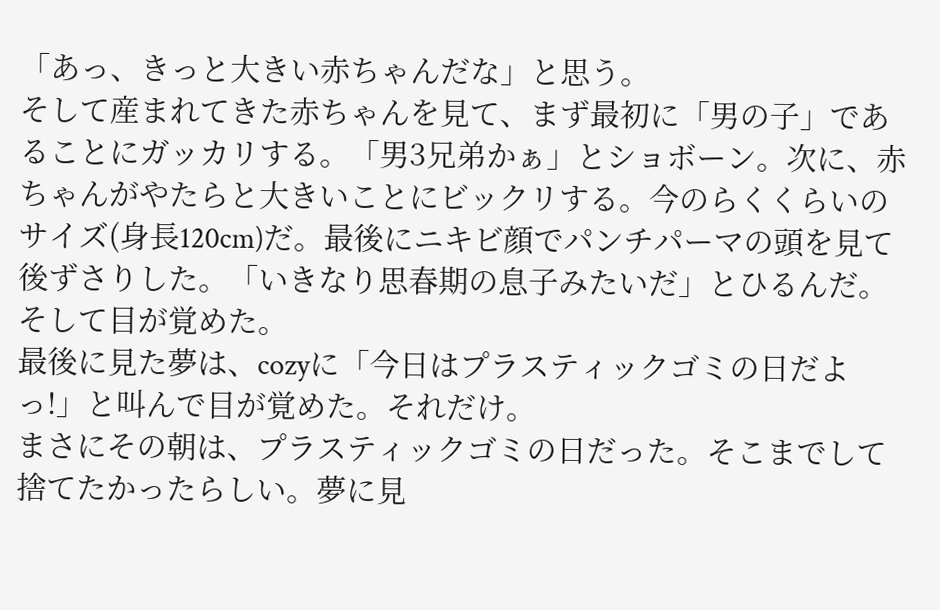「あっ、きっと大きい赤ちゃんだな」と思う。
そして産まれてきた赤ちゃんを見て、まず最初に「男の子」であることにガッカリする。「男3兄弟かぁ」とショボーン。次に、赤ちゃんがやたらと大きいことにビックリする。今のらくくらいのサイズ(身長120cm)だ。最後にニキビ顔でパンチパーマの頭を見て後ずさりした。「いきなり思春期の息子みたいだ」とひるんだ。
そして目が覚めた。
最後に見た夢は、cozyに「今日はプラスティックゴミの日だよっ!」と叫んで目が覚めた。それだけ。
まさにその朝は、プラスティックゴミの日だった。そこまでして捨てたかったらしい。夢に見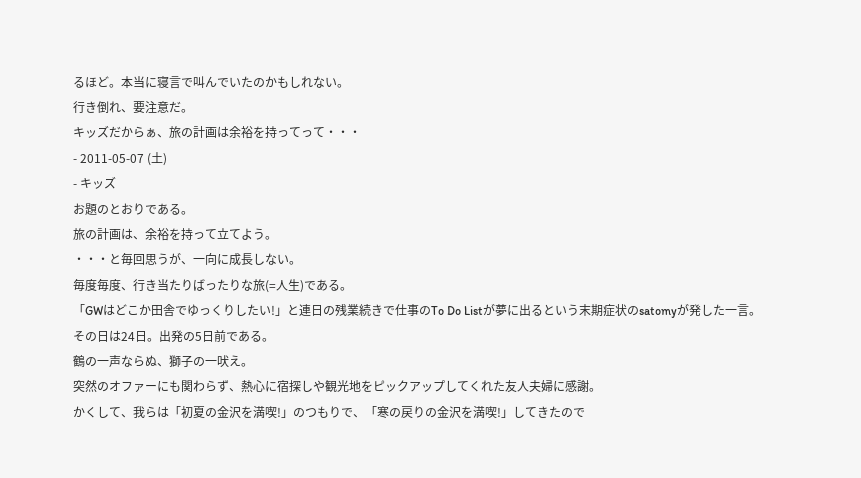るほど。本当に寝言で叫んでいたのかもしれない。
行き倒れ、要注意だ。
キッズだからぁ、旅の計画は余裕を持ってって・・・
- 2011-05-07 (土)
- キッズ
お題のとおりである。
旅の計画は、余裕を持って立てよう。
・・・と毎回思うが、一向に成長しない。
毎度毎度、行き当たりばったりな旅(=人生)である。
「GWはどこか田舎でゆっくりしたい!」と連日の残業続きで仕事のTo Do Listが夢に出るという末期症状のsatomyが発した一言。
その日は24日。出発の5日前である。
鶴の一声ならぬ、獅子の一吠え。
突然のオファーにも関わらず、熱心に宿探しや観光地をピックアップしてくれた友人夫婦に感謝。
かくして、我らは「初夏の金沢を満喫!」のつもりで、「寒の戻りの金沢を満喫!」してきたので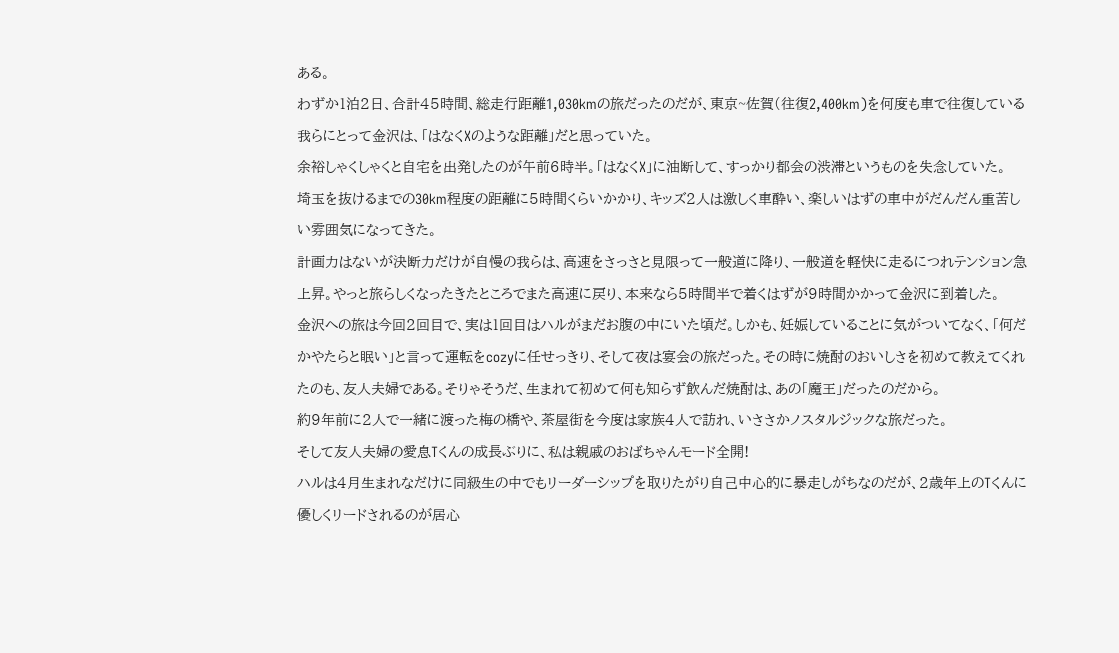ある。
わずか1泊2日、合計45時間、総走行距離1,030kmの旅だったのだが、東京~佐賀(往復2,400km)を何度も車で往復している我らにとって金沢は、「はなくXのような距離」だと思っていた。
余裕しゃくしゃくと自宅を出発したのが午前6時半。「はなくX」に油断して、すっかり都会の渋滞というものを失念していた。
埼玉を抜けるまでの30km程度の距離に5時間くらいかかり、キッズ2人は激しく車酔い、楽しいはずの車中がだんだん重苦しい雰囲気になってきた。
計画力はないが決断力だけが自慢の我らは、高速をさっさと見限って一般道に降り、一般道を軽快に走るにつれテンション急上昇。やっと旅らしくなったきたところでまた高速に戻り、本来なら5時間半で着くはずが9時間かかって金沢に到着した。
金沢への旅は今回2回目で、実は1回目はハルがまだお腹の中にいた頃だ。しかも、妊娠していることに気がついてなく、「何だかやたらと眠い」と言って運転をcozyに任せっきり、そして夜は宴会の旅だった。その時に焼酎のおいしさを初めて教えてくれたのも、友人夫婦である。そりゃそうだ、生まれて初めて何も知らず飲んだ焼酎は、あの「魔王」だったのだから。
約9年前に2人で一緒に渡った梅の橋や、茶屋街を今度は家族4人で訪れ、いささかノスタルジックな旅だった。
そして友人夫婦の愛息Tくんの成長ぶりに、私は親戚のおばちゃんモード全開!
ハルは4月生まれなだけに同級生の中でもリーダーシップを取りたがり自己中心的に暴走しがちなのだが、2歳年上のTくんに優しくリードされるのが居心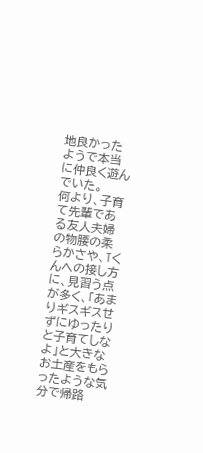地良かったようで本当に仲良く遊んでいた。
何より、子育て先輩である友人夫婦の物腰の柔らかさや、Tくんへの接し方に、見習う点が多く、「あまりギスギスせずにゆったりと子育てしなよ」と大きなお土産をもらったような気分で帰路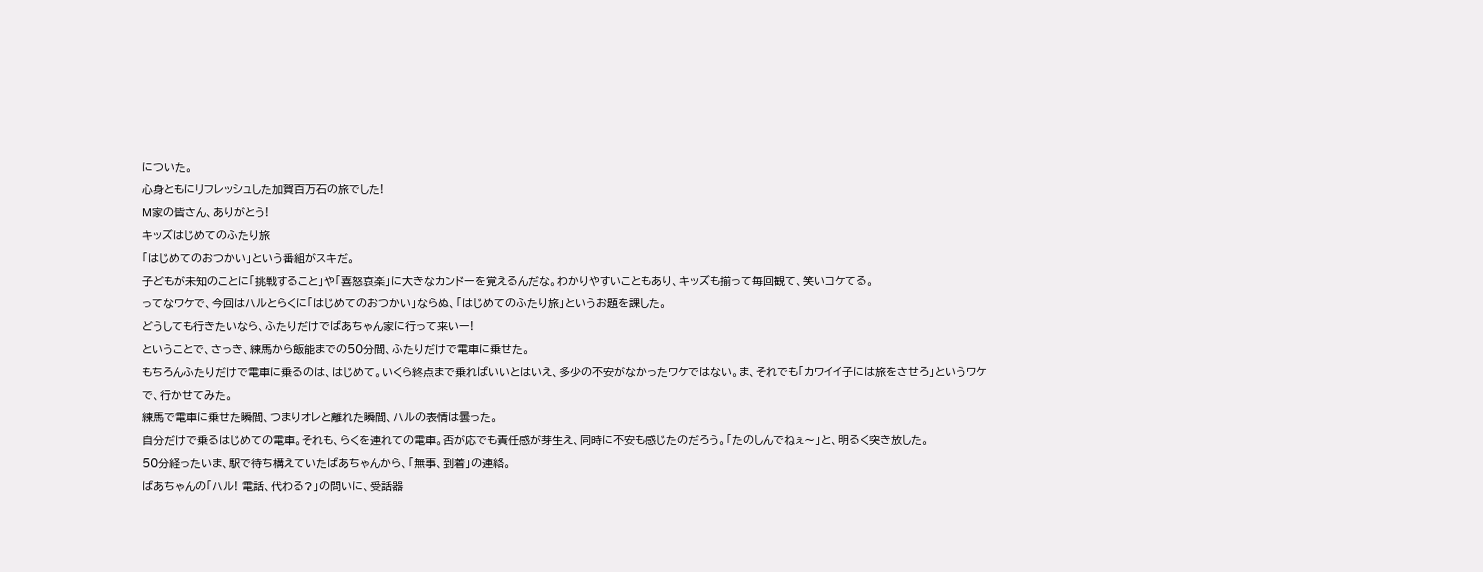についた。
心身ともにリフレッシュした加賀百万石の旅でした!
M家の皆さん、ありがとう!
キッズはじめてのふたり旅
「はじめてのおつかい」という番組がスキだ。
子どもが未知のことに「挑戦すること」や「喜怒哀楽」に大きなカンドーを覚えるんだな。わかりやすいこともあり、キッズも揃って毎回観て、笑いコケてる。
ってなワケで、今回はハルとらくに「はじめてのおつかい」ならぬ、「はじめてのふたり旅」というお題を課した。
どうしても行きたいなら、ふたりだけでばあちゃん家に行って来いー!
ということで、さっき、練馬から飯能までの50分間、ふたりだけで電車に乗せた。
もちろんふたりだけで電車に乗るのは、はじめて。いくら終点まで乗ればいいとはいえ、多少の不安がなかったワケではない。ま、それでも「カワイイ子には旅をさせろ」というワケで、行かせてみた。
練馬で電車に乗せた瞬間、つまりオレと離れた瞬間、ハルの表情は曇った。
自分だけで乗るはじめての電車。それも、らくを連れての電車。否が応でも責任感が芽生え、同時に不安も感じたのだろう。「たのしんでねぇ〜」と、明るく突き放した。
50分経ったいま、駅で待ち構えていたばあちゃんから、「無事、到着」の連絡。
ばあちゃんの「ハル! 電話、代わる?」の問いに、受話器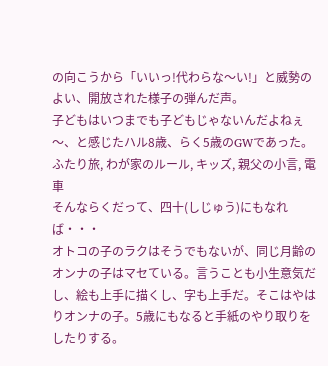の向こうから「いいっ!代わらな〜い!」と威勢のよい、開放された様子の弾んだ声。
子どもはいつまでも子どもじゃないんだよねぇ〜、と感じたハル8歳、らく5歳のGWであった。
ふたり旅, わが家のルール, キッズ, 親父の小言, 電車
そんならくだって、四十(しじゅう)にもなれば・・・
オトコの子のラクはそうでもないが、同じ月齢のオンナの子はマセている。言うことも小生意気だし、絵も上手に描くし、字も上手だ。そこはやはりオンナの子。5歳にもなると手紙のやり取りをしたりする。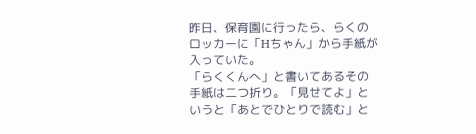昨日、保育園に行ったら、らくのロッカーに「Hちゃん」から手紙が入っていた。
「らくくんへ」と書いてあるその手紙は二つ折り。「見せてよ」というと「あとでひとりで読む」と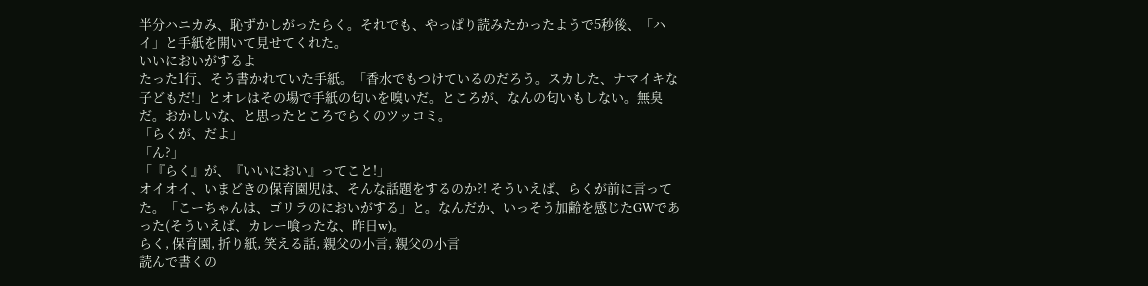半分ハニカみ、恥ずかしがったらく。それでも、やっぱり読みたかったようで5秒後、「ハイ」と手紙を開いて見せてくれた。
いいにおいがするよ
たった1行、そう書かれていた手紙。「香水でもつけているのだろう。スカした、ナマイキな子どもだ!」とオレはその場で手紙の匂いを嗅いだ。ところが、なんの匂いもしない。無臭だ。おかしいな、と思ったところでらくのツッコミ。
「らくが、だよ」
「ん?」
「『らく』が、『いいにおい』ってこと!」
オイオイ、いまどきの保育園児は、そんな話題をするのか?! そういえば、らくが前に言ってた。「こーちゃんは、ゴリラのにおいがする」と。なんだか、いっそう加齢を感じたGWであった(そういえば、カレー喰ったな、昨日w)。
らく, 保育園, 折り紙, 笑える話, 親父の小言, 親父の小言
読んで書くの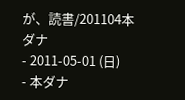が、読書/201104本ダナ
- 2011-05-01 (日)
- 本ダナ